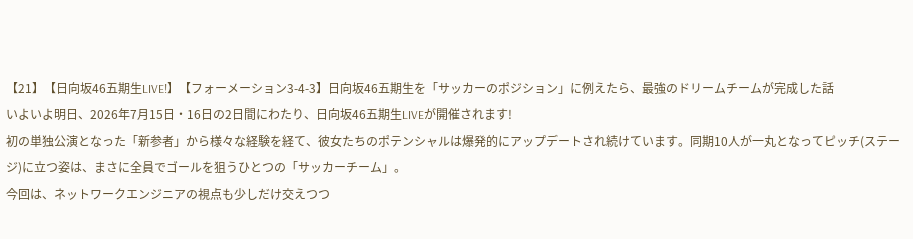【21】【日向坂46五期生LIVE!】【フォーメーション3-4-3】日向坂46五期生を「サッカーのポジション」に例えたら、最強のドリームチームが完成した話
いよいよ明日、2026年7月15日・16日の2日間にわたり、日向坂46五期生LIVEが開催されます!
初の単独公演となった「新参者」から様々な経験を経て、彼女たちのポテンシャルは爆発的にアップデートされ続けています。同期10人が一丸となってピッチ(ステージ)に立つ姿は、まさに全員でゴールを狙うひとつの「サッカーチーム」。
今回は、ネットワークエンジニアの視点も少しだけ交えつつ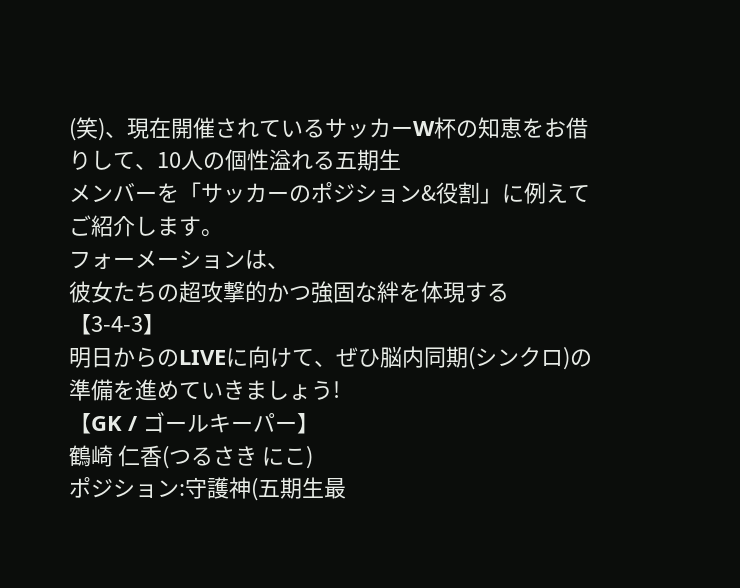(笑)、現在開催されているサッカーW杯の知恵をお借りして、10人の個性溢れる五期生
メンバーを「サッカーのポジション&役割」に例えてご紹介します。
フォーメーションは、
彼女たちの超攻撃的かつ強固な絆を体現する【3-4-3】
明日からのLIVEに向けて、ぜひ脳内同期(シンクロ)の準備を進めていきましょう!
【GK / ゴールキーパー】
鶴崎 仁香(つるさき にこ)
ポジション:守護神(五期生最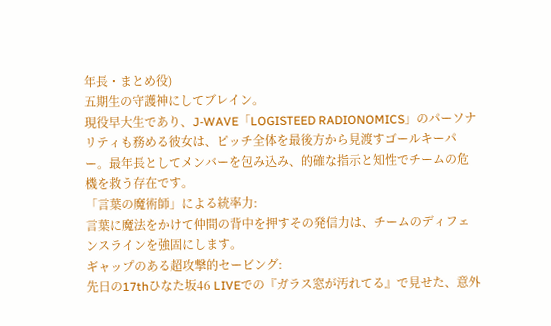年長・まとめ役)
五期生の守護神にしてブレイン。
現役早大生であり、J-WAVE「LOGISTEED RADIONOMICS」のパーソナリティも務める彼女は、ピッチ全体を最後方から見渡すゴールキーパー。最年長としてメンバーを包み込み、的確な指示と知性でチームの危機を救う存在です。
「言葉の魔術師」による統率力:
言葉に魔法をかけて仲間の背中を押すその発信力は、チームのディフェンスラインを強固にします。
ギャップのある超攻撃的セービング:
先日の17thひなた坂46 LIVEでの『ガラス窓が汚れてる』で見せた、意外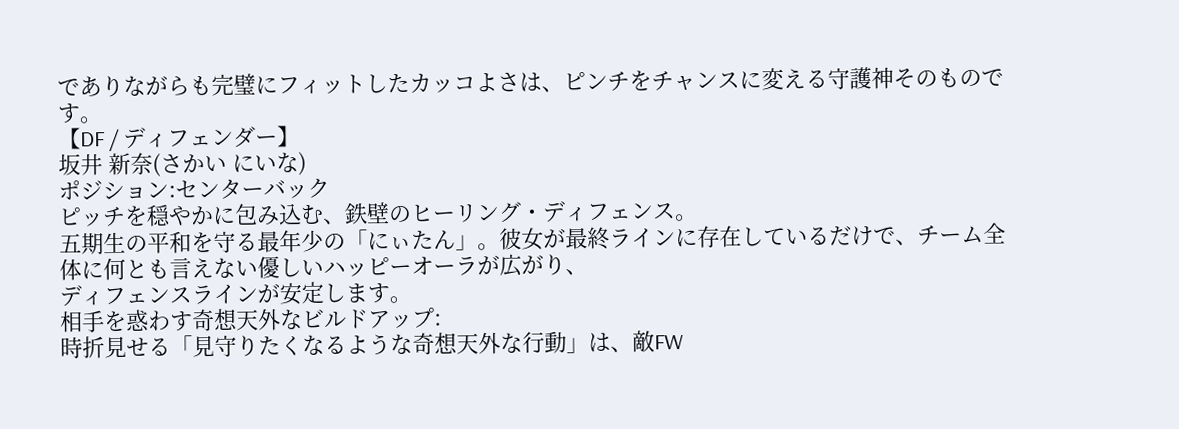でありながらも完璧にフィットしたカッコよさは、ピンチをチャンスに変える守護神そのものです。
【DF / ディフェンダー】
坂井 新奈(さかい にいな)
ポジション:センターバック
ピッチを穏やかに包み込む、鉄壁のヒーリング・ディフェンス。
五期生の平和を守る最年少の「にぃたん」。彼女が最終ラインに存在しているだけで、チーム全体に何とも言えない優しいハッピーオーラが広がり、
ディフェンスラインが安定します。
相手を惑わす奇想天外なビルドアップ:
時折見せる「見守りたくなるような奇想天外な行動」は、敵FW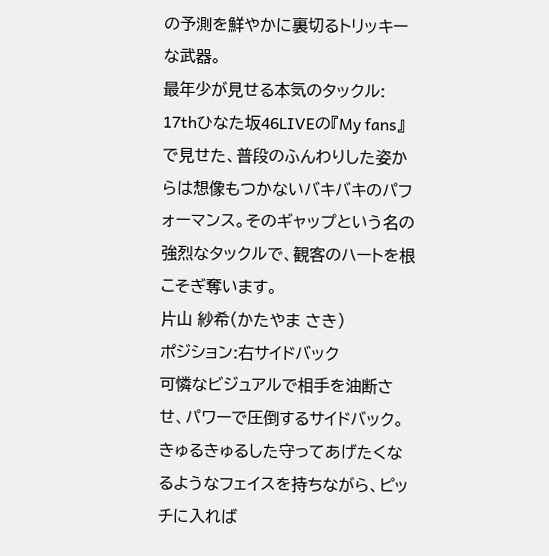の予測を鮮やかに裏切るトリッキーな武器。
最年少が見せる本気のタックル:
17thひなた坂46LIVEの『My fans』で見せた、普段のふんわりした姿からは想像もつかないバキバキのパフォーマンス。そのギャップという名の強烈なタックルで、観客のハートを根こそぎ奪います。
片山 紗希(かたやま さき)
ポジション:右サイドバック
可憐なビジュアルで相手を油断させ、パワーで圧倒するサイドバック。
きゅるきゅるした守ってあげたくなるようなフェイスを持ちながら、ピッチに入れば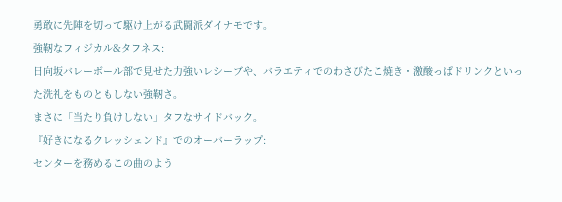勇敢に先陣を切って駆け上がる武闘派ダイナモです。
強靭なフィジカル&タフネス:
日向坂バレーボール部で見せた力強いレシーブや、バラエティでのわさびたこ焼き・激酸っぱドリンクといった洗礼をものともしない強靭さ。
まさに「当たり負けしない」タフなサイドバック。
『好きになるクレッシェンド』でのオーバーラップ:
センターを務めるこの曲のよう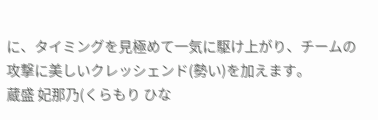に、タイミングを見極めて一気に駆け上がり、チームの攻撃に美しいクレッシェンド(勢い)を加えます。
蔵盛 妃那乃(くらもり ひな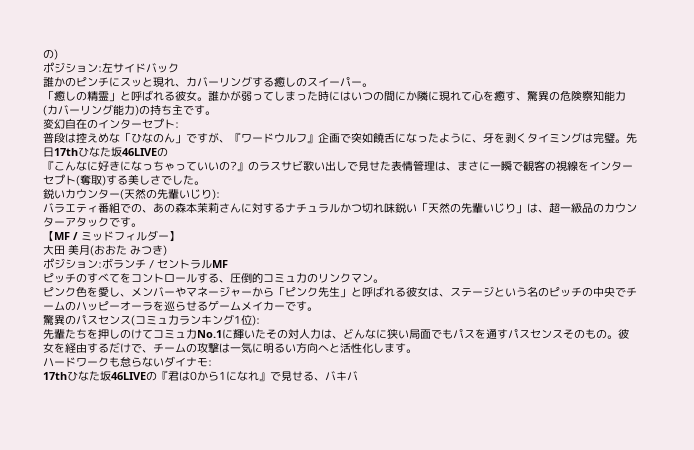の)
ポジション:左サイドバック
誰かのピンチにスッと現れ、カバーリングする癒しのスイーパー。
「癒しの精霊」と呼ばれる彼女。誰かが弱ってしまった時にはいつの間にか隣に現れて心を癒す、驚異の危険察知能力(カバーリング能力)の持ち主です。
変幻自在のインターセプト:
普段は控えめな「ひなのん」ですが、『ワードウルフ』企画で突如饒舌になったように、牙を剥くタイミングは完璧。先日17thひなた坂46LIVEの
『こんなに好きになっちゃっていいの?』のラスサビ歌い出しで見せた表情管理は、まさに一瞬で観客の視線をインターセプト(奪取)する美しさでした。
鋭いカウンター(天然の先輩いじり):
バラエティ番組での、あの森本茉莉さんに対するナチュラルかつ切れ味鋭い「天然の先輩いじり」は、超一級品のカウンターアタックです。
【MF / ミッドフィルダー】
大田 美月(おおた みつき)
ポジション:ボランチ / セントラルMF
ピッチのすべてをコントロールする、圧倒的コミュ力のリンクマン。
ピンク色を愛し、メンバーやマネージャーから「ピンク先生」と呼ばれる彼女は、ステージという名のピッチの中央でチームのハッピーオーラを巡らせるゲームメイカーです。
驚異のパスセンス(コミュ力ランキング1位):
先輩たちを押しのけてコミュ力No.1に輝いたその対人力は、どんなに狭い局面でもパスを通すパスセンスそのもの。彼女を経由するだけで、チームの攻撃は一気に明るい方向へと活性化します。
ハードワークも怠らないダイナモ:
17thひなた坂46LIVEの『君は0から1になれ』で見せる、バキバ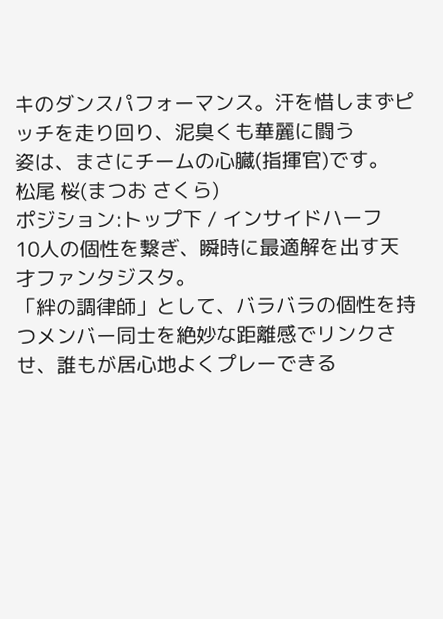キのダンスパフォーマンス。汗を惜しまずピッチを走り回り、泥臭くも華麗に闘う
姿は、まさにチームの心臓(指揮官)です。
松尾 桜(まつお さくら)
ポジション:トップ下 / インサイドハーフ
10人の個性を繋ぎ、瞬時に最適解を出す天才ファンタジスタ。
「絆の調律師」として、バラバラの個性を持つメンバー同士を絶妙な距離感でリンクさせ、誰もが居心地よくプレーできる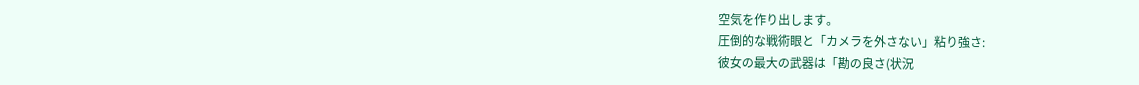空気を作り出します。
圧倒的な戦術眼と「カメラを外さない」粘り強さ:
彼女の最大の武器は「勘の良さ(状況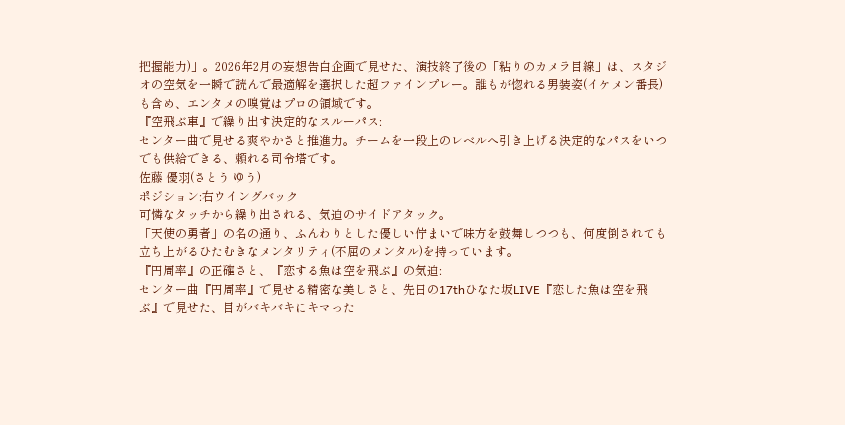把握能力)」。2026年2月の妄想告白企画で見せた、演技終了後の「粘りのカメラ目線」は、スタジオの空気を一瞬で読んで最適解を選択した超ファインプレー。誰もが惚れる男装姿(イケメン番長)も含め、エンタメの嗅覚はプロの領域です。
『空飛ぶ車』で繰り出す決定的なスルーパス:
センター曲で見せる爽やかさと推進力。チームを一段上のレベルへ引き上げる決定的なパスをいつでも供給できる、頼れる司令塔です。
佐藤 優羽(さとう ゆう)
ポジション:右ウイングバック
可憐なタッチから繰り出される、気迫のサイドアタック。
「天使の勇者」の名の通り、ふんわりとした優しい佇まいで味方を鼓舞しつつも、何度倒されても立ち上がるひたむきなメンタリティ(不屈のメンタル)を持っています。
『円周率』の正確さと、『恋する魚は空を飛ぶ』の気迫:
センター曲『円周率』で見せる精密な美しさと、先日の17thひなた坂LIVE『恋した魚は空を飛ぶ』で見せた、目がバキバキにキマった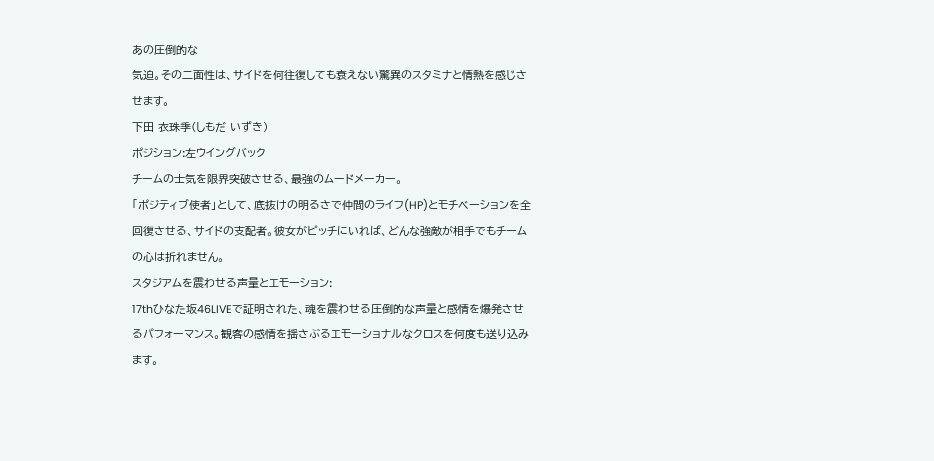あの圧倒的な
気迫。その二面性は、サイドを何往復しても衰えない驚異のスタミナと情熱を感じさせます。
下田 衣珠季(しもだ いずき)
ポジション:左ウイングバック
チームの士気を限界突破させる、最強のムードメーカー。
「ポジティブ使者」として、底抜けの明るさで仲間のライフ(HP)とモチベーションを全回復させる、サイドの支配者。彼女がピッチにいれば、どんな強敵が相手でもチームの心は折れません。
スタジアムを震わせる声量とエモーション:
17thひなた坂46LIVEで証明された、魂を震わせる圧倒的な声量と感情を爆発させるパフォーマンス。観客の感情を揺さぶるエモーショナルなクロスを何度も送り込みます。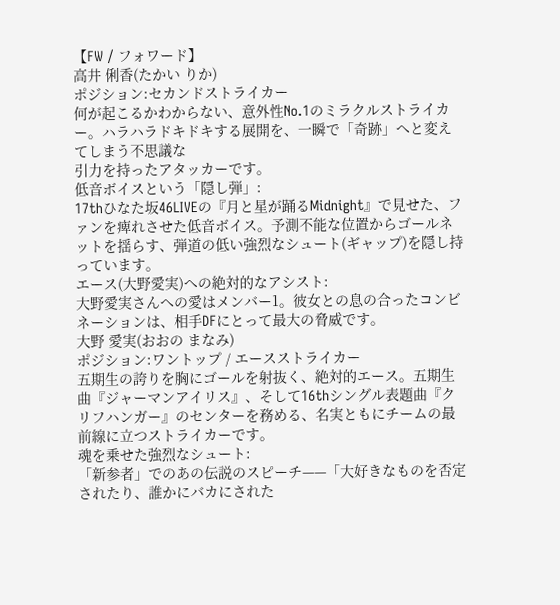【FW / フォワード】
高井 俐香(たかい りか)
ポジション:セカンドストライカー
何が起こるかわからない、意外性No.1のミラクルストライカー。ハラハラドキドキする展開を、一瞬で「奇跡」へと変えてしまう不思議な
引力を持ったアタッカーです。
低音ボイスという「隠し弾」:
17thひなた坂46LIVEの『月と星が踊るMidnight』で見せた、ファンを痺れさせた低音ボイス。予測不能な位置からゴールネットを揺らす、弾道の低い強烈なシュート(ギャップ)を隠し持っています。
エース(大野愛実)への絶対的なアシスト:
大野愛実さんへの愛はメンバー1。彼女との息の合ったコンビネーションは、相手DFにとって最大の脅威です。
大野 愛実(おおの まなみ)
ポジション:ワントップ / エースストライカー
五期生の誇りを胸にゴールを射抜く、絶対的エース。五期生曲『ジャーマンアイリス』、そして16thシングル表題曲『クリフハンガー』のセンターを務める、名実ともにチームの最前線に立つストライカーです。
魂を乗せた強烈なシュート:
「新参者」でのあの伝説のスピーチ——「大好きなものを否定されたり、誰かにバカにされた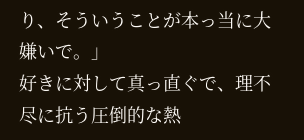り、そういうことが本っ当に大嫌いで。」
好きに対して真っ直ぐで、理不尽に抗う圧倒的な熱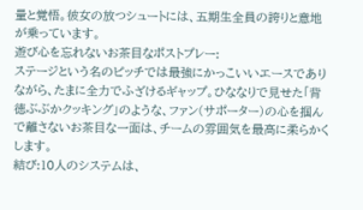量と覚悟。彼女の放つシュートには、五期生全員の誇りと意地が乗っています。
遊び心を忘れないお茶目なポストプレー:
ステージという名のピッチでは最強にかっこいいエースでありながら、たまに全力でふざけるギャップ。ひななりで見せた「背徳ぶぶかクッキング」のような、ファン(サポーター)の心を掴んで離さないお茶目な一面は、チームの雰囲気を最高に柔らかくします。
結び:10人のシステムは、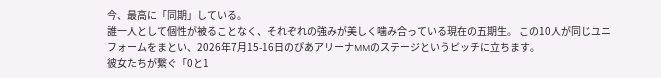今、最高に「同期」している。
誰一人として個性が被ることなく、それぞれの強みが美しく噛み合っている現在の五期生。 この10人が同じユニフォームをまとい、2026年7月15-16日のぴあアリーナMMのステージというピッチに立ちます。
彼女たちが繋ぐ「0と1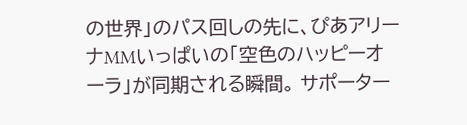の世界」のパス回しの先に、ぴあアリーナMMいっぱいの「空色のハッピーオーラ」が同期される瞬間。 サポーター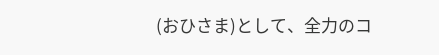(おひさま)として、全力のコ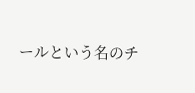ールという名のチ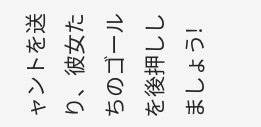ャントを送り、彼女たちのゴールを後押ししましょう!